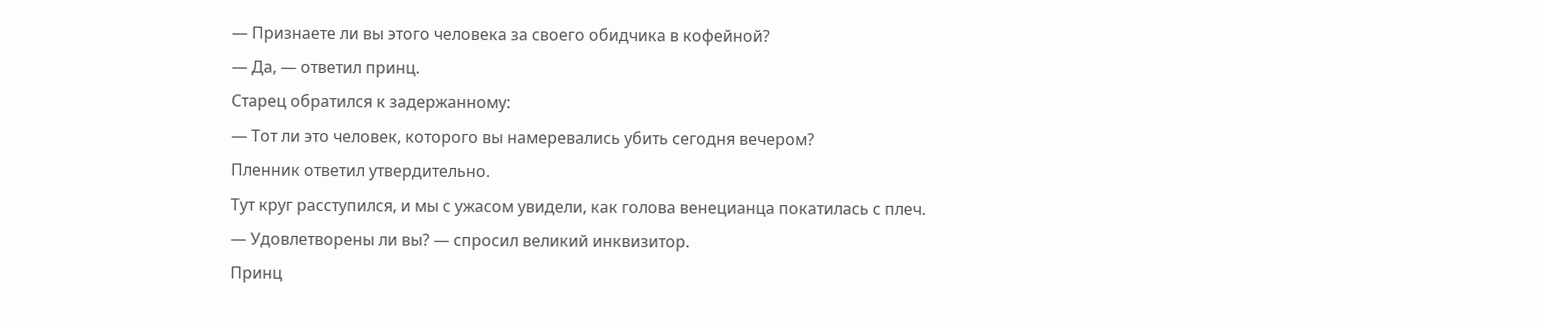— Признаете ли вы этого человека за своего обидчика в кофейной?
— Да, — ответил принц.
Старец обратился к задержанному:
— Тот ли это человек, которого вы намеревались убить сегодня вечером?
Пленник ответил утвердительно.
Тут круг расступился, и мы с ужасом увидели, как голова венецианца покатилась с плеч.
— Удовлетворены ли вы? — спросил великий инквизитор.
Принц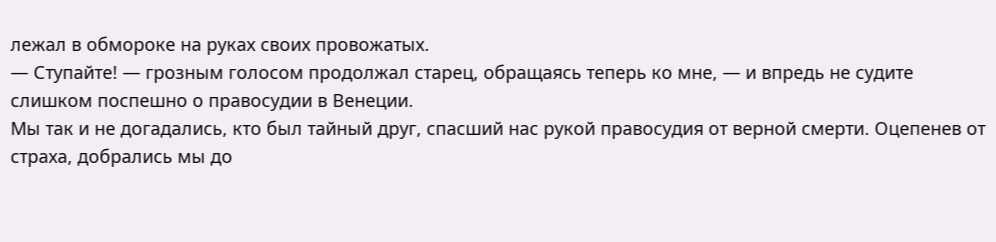лежал в обмороке на руках своих провожатых.
— Ступайте! — грозным голосом продолжал старец, обращаясь теперь ко мне, — и впредь не судите слишком поспешно о правосудии в Венеции.
Мы так и не догадались, кто был тайный друг, спасший нас рукой правосудия от верной смерти. Оцепенев от страха, добрались мы до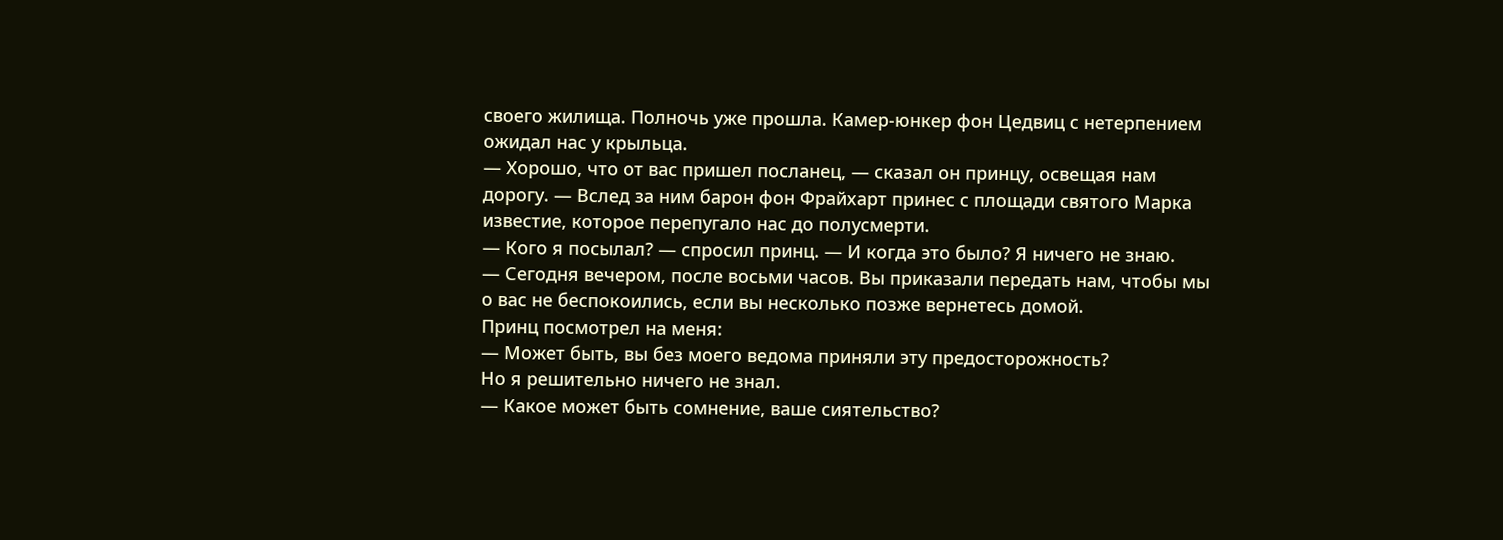своего жилища. Полночь уже прошла. Камер-юнкер фон Цедвиц с нетерпением ожидал нас у крыльца.
— Хорошо, что от вас пришел посланец, — сказал он принцу, освещая нам дорогу. — Вслед за ним барон фон Фрайхарт принес с площади святого Марка известие, которое перепугало нас до полусмерти.
— Кого я посылал? — спросил принц. — И когда это было? Я ничего не знаю.
— Сегодня вечером, после восьми часов. Вы приказали передать нам, чтобы мы о вас не беспокоились, если вы несколько позже вернетесь домой.
Принц посмотрел на меня:
— Может быть, вы без моего ведома приняли эту предосторожность?
Но я решительно ничего не знал.
— Какое может быть сомнение, ваше сиятельство?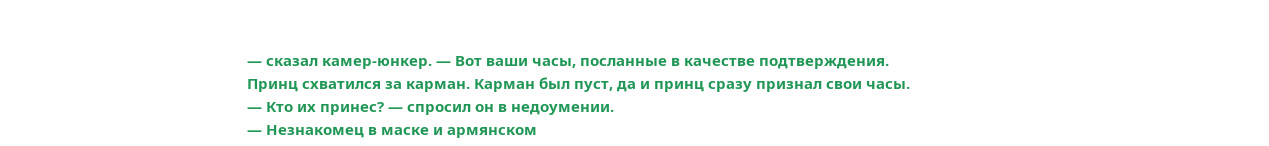— сказал камер-юнкер. — Вот ваши часы, посланные в качестве подтверждения.
Принц схватился за карман. Карман был пуст, да и принц сразу признал свои часы.
— Кто их принес? — спросил он в недоумении.
— Незнакомец в маске и армянском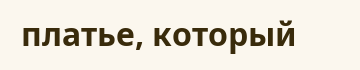платье, который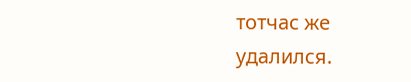тотчас же удалился.